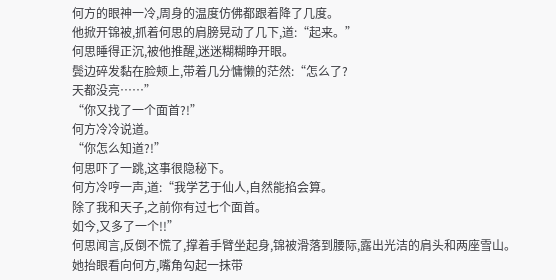何方的眼神一冷,周身的温度仿佛都跟着降了几度。
他掀开锦被,抓着何思的肩膀晃动了几下,道:“起来。”
何思睡得正沉,被他推醒,迷迷糊糊睁开眼。
鬓边碎发黏在脸颊上,带着几分慵懒的茫然:“怎么了?
天都没亮……”
“你又找了一个面首?!”
何方冷冷说道。
“你怎么知道?!”
何思吓了一跳,这事很隐秘下。
何方冷哼一声,道:“我学艺于仙人,自然能掐会算。
除了我和天子,之前你有过七个面首。
如今,又多了一个!!”
何思闻言,反倒不慌了,撑着手臂坐起身,锦被滑落到腰际,露出光洁的肩头和两座雪山。
她抬眼看向何方,嘴角勾起一抹带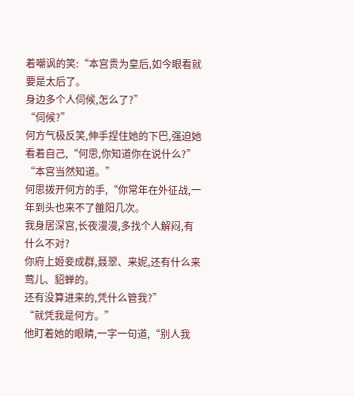着嘲讽的笑:“本宫贵为皇后,如今眼看就要是太后了。
身边多个人伺候,怎么了?”
“伺候?”
何方气极反笑,伸手捏住她的下巴,强迫她看着自己,“何思,你知道你在说什么?”
“本宫当然知道。”
何思拨开何方的手,“你常年在外征战,一年到头也来不了雒阳几次。
我身居深宫,长夜漫漫,多找个人解闷,有什么不对?
你府上姬妾成群,聂翠、来妮,还有什么来莺儿、貂蝉的。
还有没算进来的,凭什么管我?”
“就凭我是何方。”
他盯着她的眼睛,一字一句道,“别人我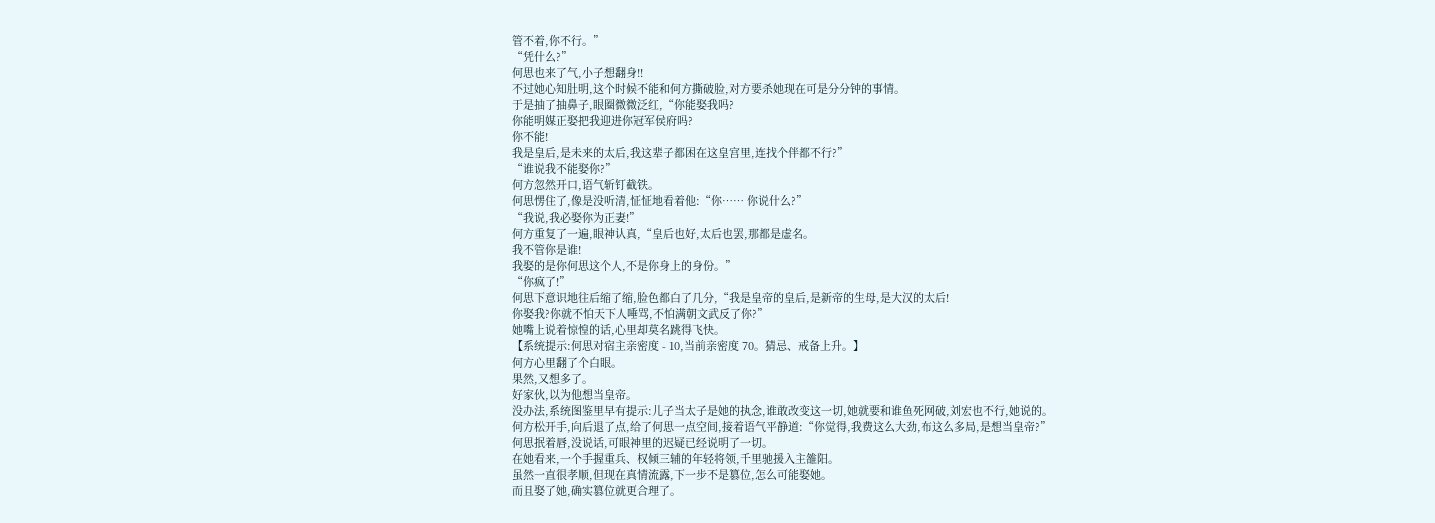管不着,你不行。”
“凭什么?”
何思也来了气,小子想翻身!!
不过她心知肚明,这个时候不能和何方撕破脸,对方要杀她现在可是分分钟的事情。
于是抽了抽鼻子,眼圈微微泛红,“你能娶我吗?
你能明媒正娶把我迎进你冠军侯府吗?
你不能!
我是皇后,是未来的太后,我这辈子都困在这皇宫里,连找个伴都不行?”
“谁说我不能娶你?”
何方忽然开口,语气斩钉截铁。
何思愣住了,像是没听清,怔怔地看着他:“你…… 你说什么?”
“我说,我必娶你为正妻!”
何方重复了一遍,眼神认真,“皇后也好,太后也罢,那都是虚名。
我不管你是谁!
我娶的是你何思这个人,不是你身上的身份。”
“你疯了!”
何思下意识地往后缩了缩,脸色都白了几分,“我是皇帝的皇后,是新帝的生母,是大汉的太后!
你娶我?你就不怕天下人唾骂,不怕满朝文武反了你?”
她嘴上说着惊惶的话,心里却莫名跳得飞快。
【系统提示:何思对宿主亲密度 - 10,当前亲密度 70。猜忌、戒备上升。】
何方心里翻了个白眼。
果然,又想多了。
好家伙,以为他想当皇帝。
没办法,系统图鉴里早有提示:儿子当太子是她的执念,谁敢改变这一切,她就要和谁鱼死网破,刘宏也不行,她说的。
何方松开手,向后退了点,给了何思一点空间,接着语气平静道:“你觉得,我费这么大劲,布这么多局,是想当皇帝?”
何思抿着唇,没说话,可眼神里的迟疑已经说明了一切。
在她看来,一个手握重兵、权倾三辅的年轻将领,千里驰援入主雒阳。
虽然一直很孝顺,但现在真情流露,下一步不是篡位,怎么可能娶她。
而且娶了她,确实篡位就更合理了。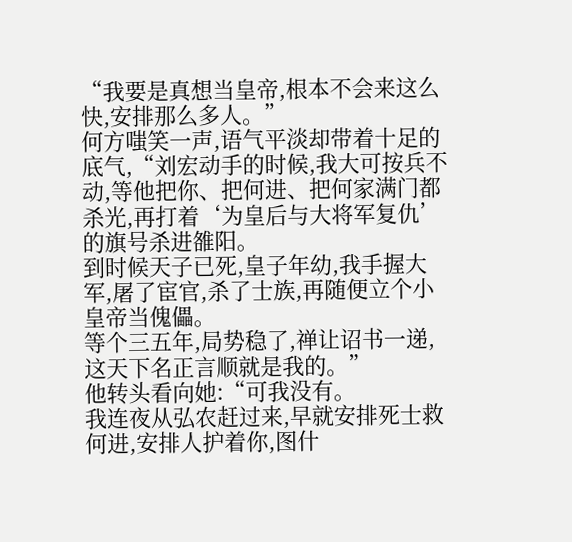“我要是真想当皇帝,根本不会来这么快,安排那么多人。”
何方嗤笑一声,语气平淡却带着十足的底气,“刘宏动手的时候,我大可按兵不动,等他把你、把何进、把何家满门都杀光,再打着‘为皇后与大将军复仇’的旗号杀进雒阳。
到时候天子已死,皇子年幼,我手握大军,屠了宦官,杀了士族,再随便立个小皇帝当傀儡。
等个三五年,局势稳了,禅让诏书一递,这天下名正言顺就是我的。”
他转头看向她:“可我没有。
我连夜从弘农赶过来,早就安排死士救何进,安排人护着你,图什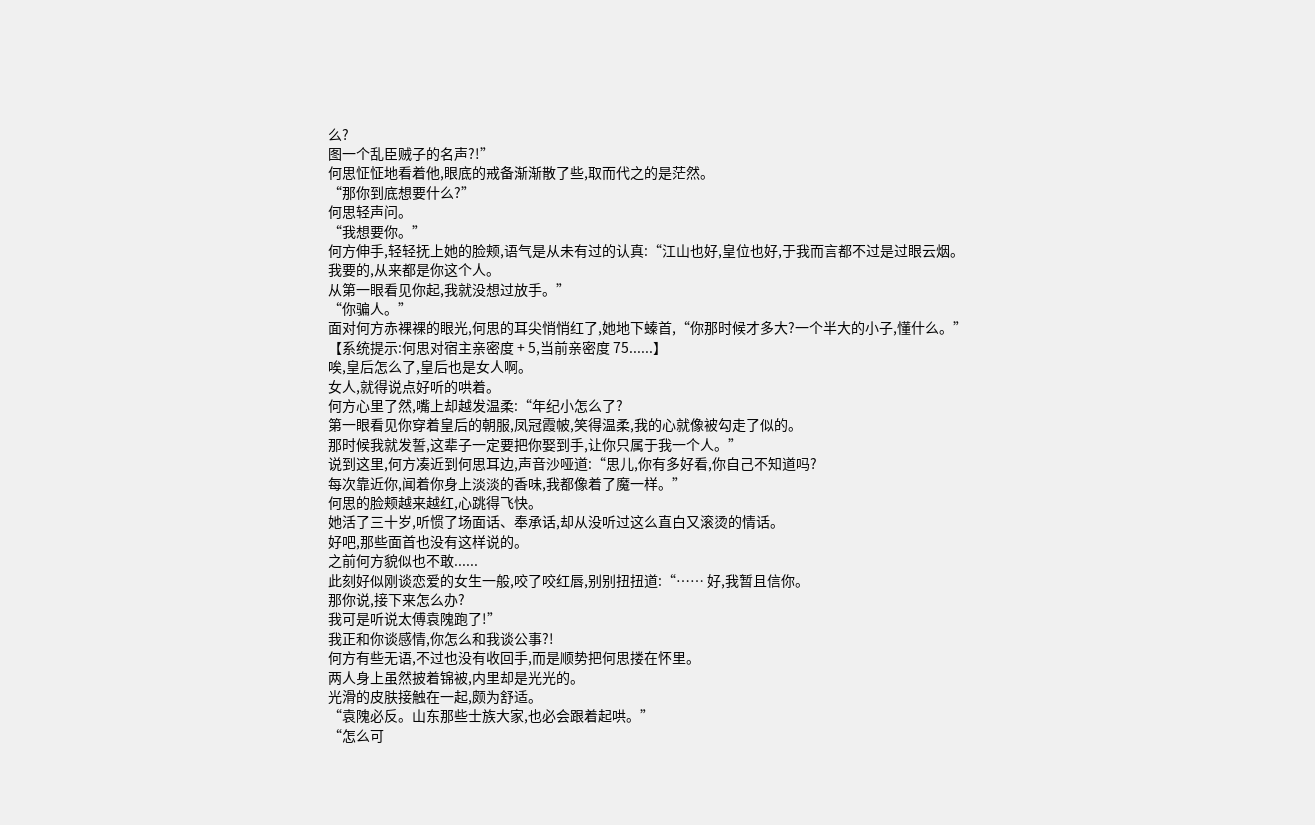么?
图一个乱臣贼子的名声?!”
何思怔怔地看着他,眼底的戒备渐渐散了些,取而代之的是茫然。
“那你到底想要什么?”
何思轻声问。
“我想要你。”
何方伸手,轻轻抚上她的脸颊,语气是从未有过的认真:“江山也好,皇位也好,于我而言都不过是过眼云烟。
我要的,从来都是你这个人。
从第一眼看见你起,我就没想过放手。”
“你骗人。”
面对何方赤裸裸的眼光,何思的耳尖悄悄红了,她地下螓首,“你那时候才多大?一个半大的小子,懂什么。”
【系统提示:何思对宿主亲密度 + 5,当前亲密度 75......】
唉,皇后怎么了,皇后也是女人啊。
女人,就得说点好听的哄着。
何方心里了然,嘴上却越发温柔:“年纪小怎么了?
第一眼看见你穿着皇后的朝服,凤冠霞帔,笑得温柔,我的心就像被勾走了似的。
那时候我就发誓,这辈子一定要把你娶到手,让你只属于我一个人。”
说到这里,何方凑近到何思耳边,声音沙哑道:“思儿,你有多好看,你自己不知道吗?
每次靠近你,闻着你身上淡淡的香味,我都像着了魔一样。”
何思的脸颊越来越红,心跳得飞快。
她活了三十岁,听惯了场面话、奉承话,却从没听过这么直白又滚烫的情话。
好吧,那些面首也没有这样说的。
之前何方貌似也不敢......
此刻好似刚谈恋爱的女生一般,咬了咬红唇,别别扭扭道:“…… 好,我暂且信你。
那你说,接下来怎么办?
我可是听说太傅袁隗跑了!”
我正和你谈感情,你怎么和我谈公事?!
何方有些无语,不过也没有收回手,而是顺势把何思搂在怀里。
两人身上虽然披着锦被,内里却是光光的。
光滑的皮肤接触在一起,颇为舒适。
“袁隗必反。山东那些士族大家,也必会跟着起哄。”
“怎么可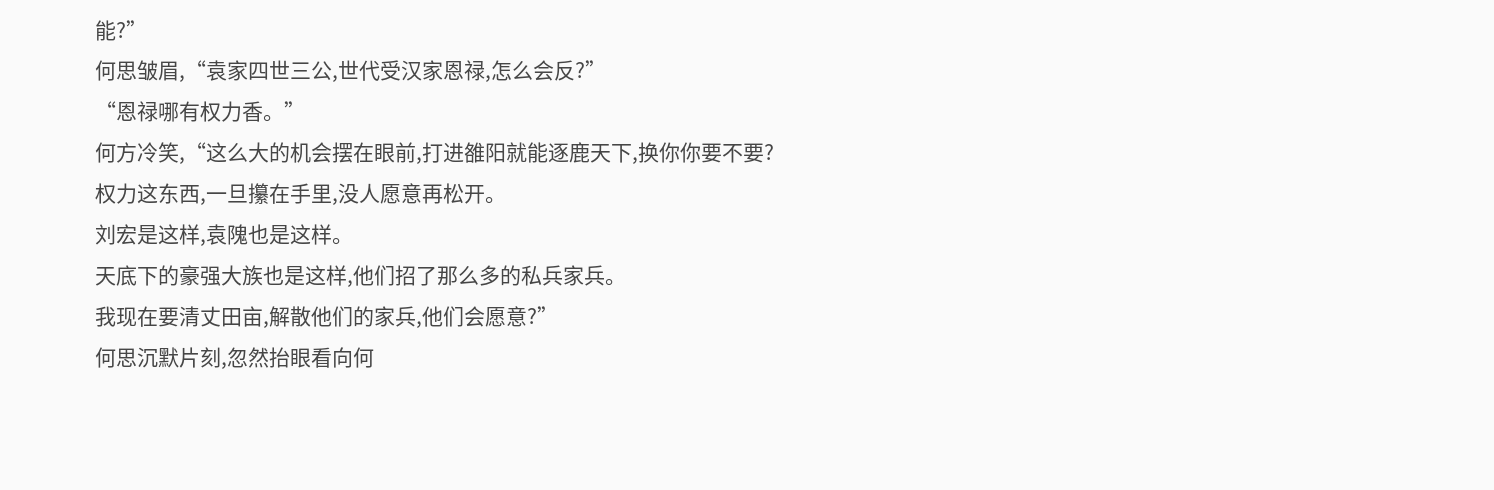能?”
何思皱眉,“袁家四世三公,世代受汉家恩禄,怎么会反?”
“恩禄哪有权力香。”
何方冷笑,“这么大的机会摆在眼前,打进雒阳就能逐鹿天下,换你你要不要?
权力这东西,一旦攥在手里,没人愿意再松开。
刘宏是这样,袁隗也是这样。
天底下的豪强大族也是这样,他们招了那么多的私兵家兵。
我现在要清丈田亩,解散他们的家兵,他们会愿意?”
何思沉默片刻,忽然抬眼看向何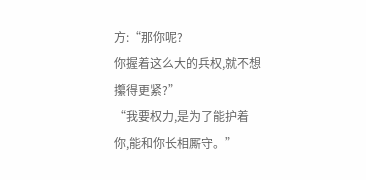方:“那你呢?
你握着这么大的兵权,就不想攥得更紧?”
“我要权力,是为了能护着你,能和你长相厮守。”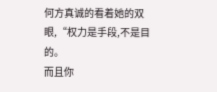何方真诚的看着她的双眼,“权力是手段,不是目的。
而且你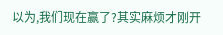以为,我们现在赢了?其实麻烦才刚开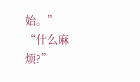始。”
“什么麻烦?”